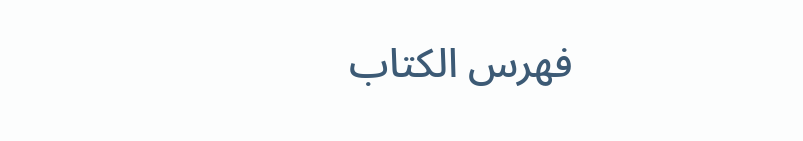فهرس الكتاب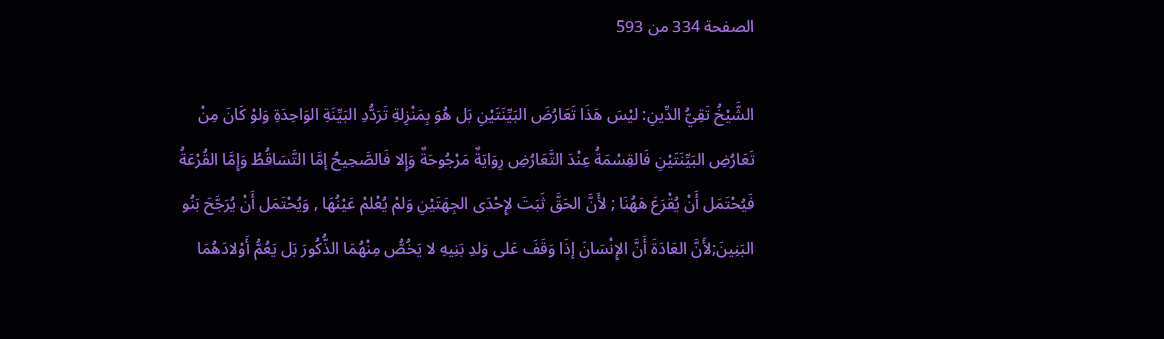الصفحة 334 من 593

الشَّيْخُ تَقِيُّ الدِّينِ: ليْسَ هَذَا تَعَارُضَ البَيِّنَتَيْنِ بَل هُوَ بِمَنْزِلةِ تَرَدُّدِ البَيِّنَةِ الوَاحِدَةِ وَلوْ كَانَ مِنْ تَعَارُضِ البَيِّنَتَيْنِ فَالقِسْمَةُ عِنْدَ التَّعَارُضِ رِوَايَةٌ مَرْجُوحَةٌ وَإِلا فَالصَّحِيحُ إمَّا التَّسَاقُطُ وَإِمَّا القُرْعَةُ فَيُحْتَمَل أَنْ يُقْرَعَ هَهُنَا ; لأَنَّ الحَقَّ ثَبَتَ لإِحْدَى الجِهَتَيْنِ وَلمْ يُعْلمْ عَيْنُهَا , وَيُحْتَمَل أَنْ يُرَجَّحَ بَنُو البَنِينَ;لأَنَّ العَادَةَ أَنَّ الإِنْسَانَ إذَا وَقَفَ عَلى وَلدِ بَنِيهِ لا يَخُصُّ مِنْهُمَا الذُّكُورَ بَل يَعُمُّ أَوْلادَهُمَا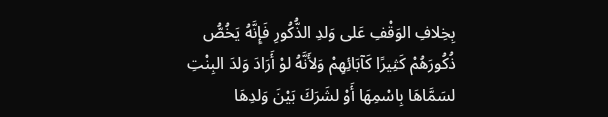بِخِلافِ الوَقْفِ عَلى وَلدِ الذُّكُورِ فَإِنَّهُ يَخُصُّ ذُكُورَهُمْ كَثِيرًا كَآبَائِهِمْ وَلأَنَّهُ لوْ أَرَادَ وَلدَ البِنْتِ لسَمَّاهَا بِاسْمِهَا أَوْ لشَرَكَ بَيْنَ وَلدِهَا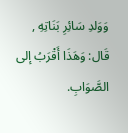وَوَلدِ سَائِرِ بَنَاتِهِ , قَال: وَهَذَا أَقْرَبُ إلى الصَّوَابِ.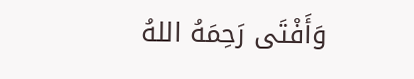وَأَفْتَى رَحِمَهُ اللهُ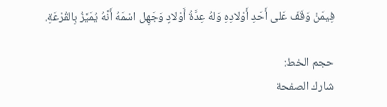فِيمَنْ وَقَفَ عَلى أَحَدِ أَوْلادِهِ وَلهُ عِدَّةُ أَوْلادٍ وَجَهِل اسْمَهُ أَنَّهُ يُمَيَّزُ بِالقُرْعَةِ.

حجم الخط:
شارك الصفحة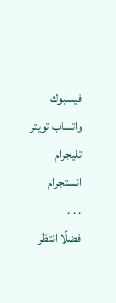فيسبوك واتساب تويتر تليجرام انستجرام
. . .
فضلًا انتظر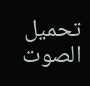تحميل الصوت